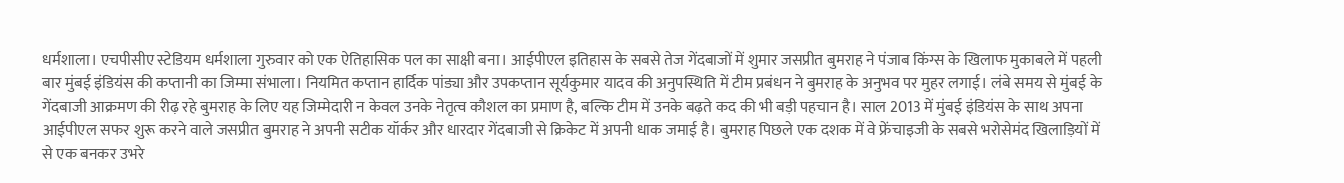धर्मशाला। एचपीसीए स्टेडियम धर्मशाला गुरुवार को एक ऐतिहासिक पल का साक्षी बना। आईपीएल इतिहास के सबसे तेज गेंदबाजों में शुमार जसप्रीत बुमराह ने पंजाब किंग्स के खिलाफ मुकाबले में पहली बार मुंबई इंडियंस की कप्तानी का जिम्मा संभाला। नियमित कप्तान हार्दिक पांड्या और उपकप्तान सूर्यकुमार यादव की अनुपस्थिति में टीम प्रबंधन ने बुमराह के अनुभव पर मुहर लगाई। लंबे समय से मुंबई के गेंदबाजी आक्रमण की रीढ़ रहे बुमराह के लिए यह जिम्मेदारी न केवल उनके नेतृत्व कौशल का प्रमाण है, बल्कि टीम में उनके बढ़ते कद की भी बड़ी पहचान है। साल 2013 में मुंबई इंडियंस के साथ अपना आईपीएल सफर शुरू करने वाले जसप्रीत बुमराह ने अपनी सटीक यॉर्कर और धारदार गेंदबाजी से क्रिकेट में अपनी धाक जमाई है। बुमराह पिछले एक दशक में वे फ्रेंचाइजी के सबसे भरोसेमंद खिलाड़ियों में से एक बनकर उभरे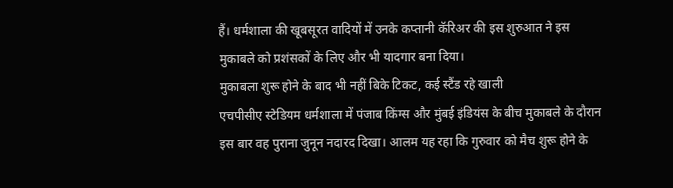हैं। धर्मशाला की खूबसूरत वादियों में उनके कप्तानी कॅरिअर की इस शुरुआत ने इस मुकाबले को प्रशंसकों के लिए और भी यादगार बना दिया।
मुकाबला शुरू होने के बाद भी नहीं बिके टिकट, कई स्टैंड रहे खाली
एचपीसीए स्टेडियम धर्मशाला में पंजाब किंग्स और मुंबई इंडियंस के बीच मुकाबले के दौरान इस बार वह पुराना जुनून नदारद दिखा। आलम यह रहा कि गुरुवार को मैच शुरू होने के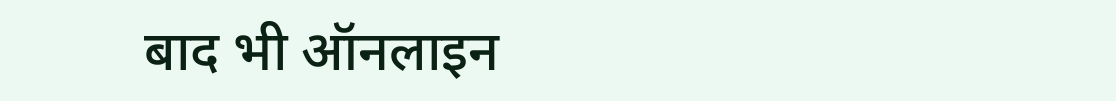बाद भी ऑनलाइन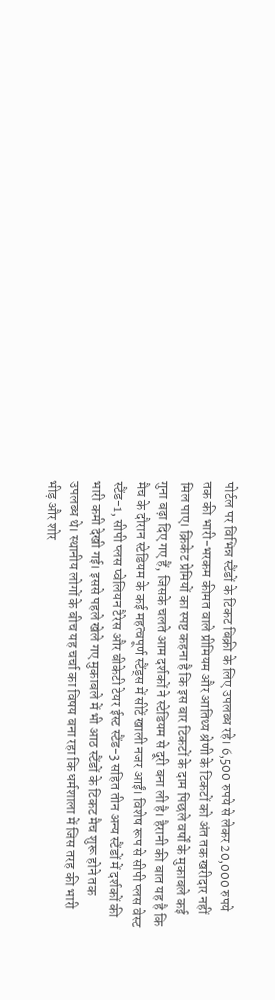पोर्टल पर विभिन्न स्टैंडों के टिकट बिक्री के लिए उपलब्ध रहे। 6,500 रुपये से लेकर 20,000 रुपये तक की भारी-भरकम कीमत वाले प्रीमियम और आतिथ्य श्रेणी के टिकटों को अंत तक खरीदार नहीं मिल पाए। क्रिकेट प्रेमियों का स्पष्ट कहना है कि इस बार टिकटों के दाम पिछले वर्षों के मुकाबले कई गुना बढ़ा दिए गए हैं, जिसके चलते आम दर्शकों ने स्टेडियम से दूरी बना ली है। हैरानी की बात यह है कि मैच के दौरान स्टेडियम के कई महत्वपूर्ण स्टैंड्स में सीटें खाली नजर आईं। विशेष रूप से सीपी प्लस वेस्ट स्टैंड-1, सीपी प्लस प्वेलियन टैरेस और बीकेटी टेयर ईस्ट स्टैंड-3 सहित तीन अन्य स्टैंडों में दर्शकों की भारी कमी देखी गई। इससे पहले खेले गए मुकाबले में भी आठ स्टैंडों के टिकट मैच शुरू होने तक उपलब्ध थे। स्थानीय लोगों के बीच यह चर्चा का विषय बना रहा कि धर्मशाला में जिस तरह की भारी भीड़ और शोर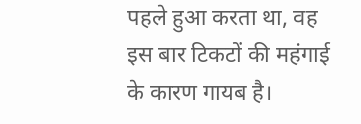पहले हुआ करता था, वह इस बार टिकटों की महंगाई के कारण गायब है।